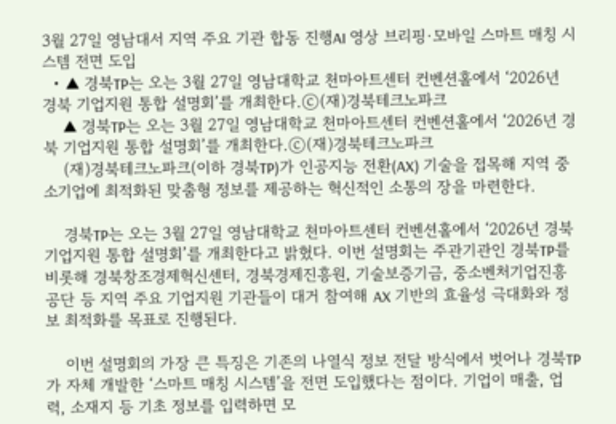3월 27일 영남대서 지역 주요 기관 합동 진행AI 영상 브리핑·모바일 스마트 매칭 시스템 전면 도입
  • ▲ 경북TP는 오는 3월 27일 영남대학교 천마아트센터 컨벤션홀에서 ‘2026년 경북 기업지원 통합 설명회’를 개최한다.ⓒ(재)경북테크노파크
    ▲ 경북TP는 오는 3월 27일 영남대학교 천마아트센터 컨벤션홀에서 ‘2026년 경북 기업지원 통합 설명회’를 개최한다.ⓒ(재)경북테크노파크
    (재)경북테크노파크(이하 경북TP)가 인공지능 전환(AX) 기술을 접목해 지역 중소기업에 최적화된 맞춤형 정보를 제공하는 혁신적인 소통의 장을 마련한다.

    경북TP는 오는 3월 27일 영남대학교 천마아트센터 컨벤션홀에서 ‘2026년 경북 기업지원 통합 설명회’를 개최한다고 밝혔다. 이번 설명회는 주관기관인 경북TP를 비롯해 경북창조경제혁신센터, 경북경제진흥원, 기술보증기금, 중소벤처기업진흥공단 등 지역 주요 기업지원 기관들이 대거 참여해 AX 기반의 효율성 극대화와 정보 최적화를 목표로 진행된다.

    이번 설명회의 가장 큰 특징은 기존의 나열식 정보 전달 방식에서 벗어나 경북TP가 자체 개발한 ‘스마트 매칭 시스템’을 전면 도입했다는 점이다. 기업이 매출, 업력, 소재지 등 기초 정보를 입력하면 모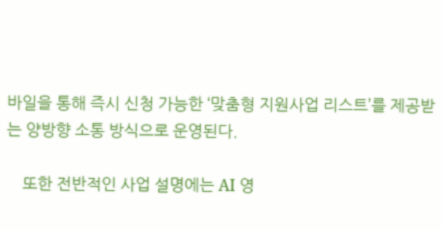바일을 통해 즉시 신청 가능한 ‘맞춤형 지원사업 리스트’를 제공받는 양방향 소통 방식으로 운영된다.

    또한 전반적인 사업 설명에는 AI 영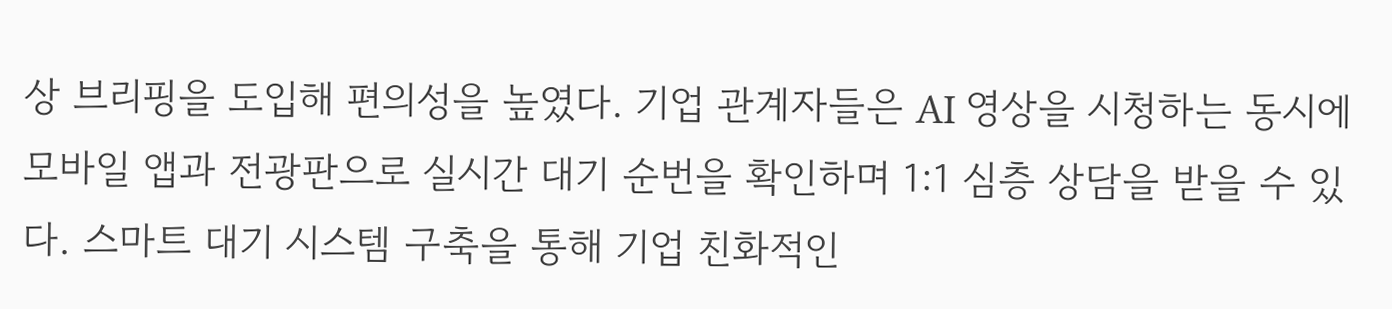상 브리핑을 도입해 편의성을 높였다. 기업 관계자들은 AI 영상을 시청하는 동시에 모바일 앱과 전광판으로 실시간 대기 순번을 확인하며 1:1 심층 상담을 받을 수 있다. 스마트 대기 시스템 구축을 통해 기업 친화적인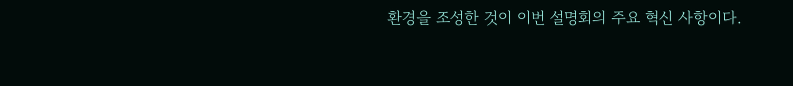환경을 조성한 것이 이번 설명회의 주요 혁신 사항이다.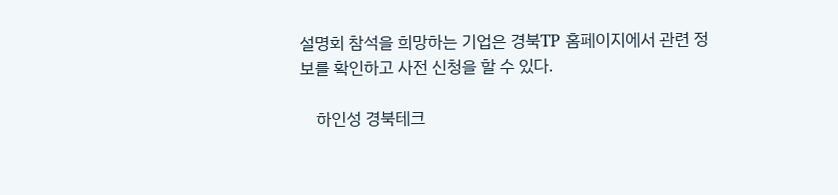설명회 참석을 희망하는 기업은 경북TP 홈페이지에서 관련 정보를 확인하고 사전 신청을 할 수 있다.

    하인성 경북테크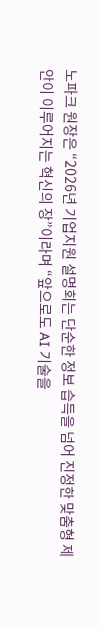노파크 원장은 “2026년 기업지원 설명회는 단순한 정보 습득을 넘어 진정한 맞춤형 제안이 이루어지는 혁신의 장”이라며 “앞으로도 AI 기술을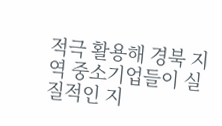적극 활용해 경북 지역 중소기업들이 실질적인 지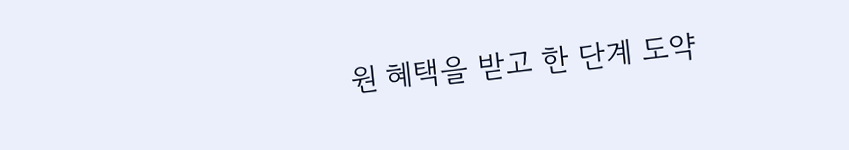원 혜택을 받고 한 단계 도약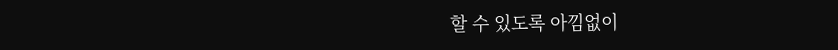할 수 있도록 아낌없이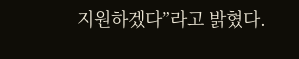지원하겠다”라고 밝혔다.